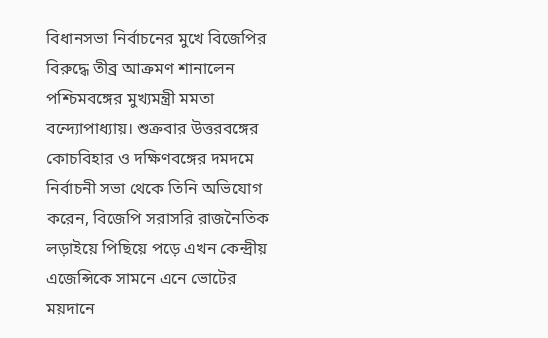বিধানসভা নির্বাচনের মুখে বিজেপির বিরুদ্ধে তীব্র আক্রমণ শানালেন পশ্চিমবঙ্গের মুখ্যমন্ত্রী মমতা বন্দ্যোপাধ্যায়। শুক্রবার উত্তরবঙ্গের কোচবিহার ও দক্ষিণবঙ্গের দমদমে নির্বাচনী সভা থেকে তিনি অভিযোগ করেন, বিজেপি সরাসরি রাজনৈতিক লড়াইয়ে পিছিয়ে পড়ে এখন কেন্দ্রীয় এজেন্সিকে সামনে এনে ভোটের ময়দানে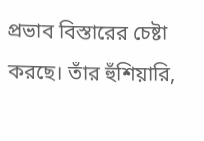প্রভাব বিস্তারের চেষ্টা করছে। তাঁর হুঁশিয়ারি,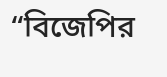“বিজেপির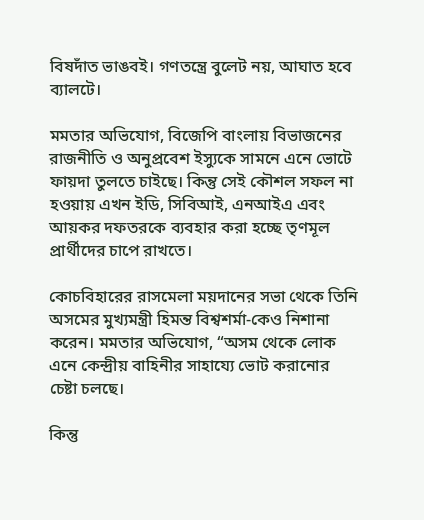বিষদাঁত ভাঙবই। গণতন্ত্রে বুলেট নয়, আঘাত হবে ব্যালটে।

মমতার অভিযোগ, বিজেপি বাংলায় বিভাজনের রাজনীতি ও অনুপ্রবেশ ইস্যুকে সামনে এনে ভোটে ফায়দা তুলতে চাইছে। কিন্তু সেই কৌশল সফল না হওয়ায় এখন ইডি, সিবিআই, এনআইএ এবং আয়কর দফতরকে ব্যবহার করা হচ্ছে তৃণমূল প্রার্থীদের চাপে রাখতে।

কোচবিহারের রাসমেলা ময়দানের সভা থেকে তিনি অসমের মুখ্যমন্ত্রী হিমন্ত বিশ্বশর্মা-কেও নিশানা করেন। মমতার অভিযোগ, “অসম থেকে লোক এনে কেন্দ্রীয় বাহিনীর সাহায্যে ভোট করানোর চেষ্টা চলছে।

কিন্তু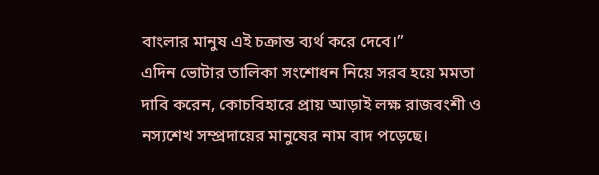বাংলার মানুষ এই চক্রান্ত ব্যর্থ করে দেবে।”
এদিন ভোটার তালিকা সংশোধন নিয়ে সরব হয়ে মমতা দাবি করেন, কোচবিহারে প্রায় আড়াই লক্ষ রাজবংশী ও নস্যশেখ সম্প্রদায়ের মানুষের নাম বাদ পড়েছে।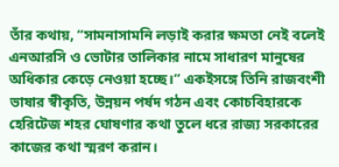তাঁর কথায়, “সামনাসামনি লড়াই করার ক্ষমতা নেই বলেই এনআরসি ও ভোটার তালিকার নামে সাধারণ মানুষের অধিকার কেড়ে নেওয়া হচ্ছে।” একইসঙ্গে তিনি রাজবংশী ভাষার স্বীকৃতি, উন্নয়ন পর্ষদ গঠন এবং কোচবিহারকে হেরিটেজ শহর ঘোষণার কথা তুলে ধরে রাজ্য সরকারের কাজের কথা স্মরণ করান।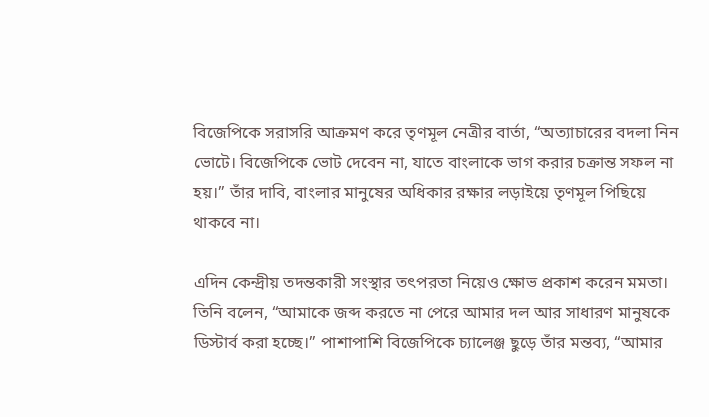বিজেপিকে সরাসরি আক্রমণ করে তৃণমূল নেত্রীর বার্তা, “অত্যাচারের বদলা নিন ভোটে। বিজেপিকে ভোট দেবেন না, যাতে বাংলাকে ভাগ করার চক্রান্ত সফল না হয়।” তাঁর দাবি, বাংলার মানুষের অধিকার রক্ষার লড়াইয়ে তৃণমূল পিছিয়ে থাকবে না।

এদিন কেন্দ্রীয় তদন্তকারী সংস্থার তৎপরতা নিয়েও ক্ষোভ প্রকাশ করেন মমতা। তিনি বলেন, “আমাকে জব্দ করতে না পেরে আমার দল আর সাধারণ মানুষকে ডিস্টার্ব করা হচ্ছে।” পাশাপাশি বিজেপিকে চ্যালেঞ্জ ছুড়ে তাঁর মন্তব্য, “আমার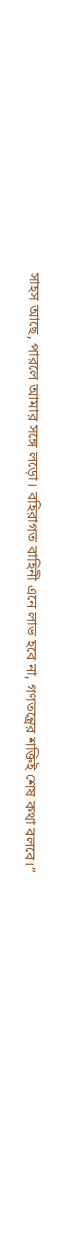সাহস আছে, পারলে আমার সঙ্গে লড়ো। বহিরাগত বাহিনী এনে লাভ হবে না, গণতন্ত্রের শক্তিই শেষ কথা বলবে।”